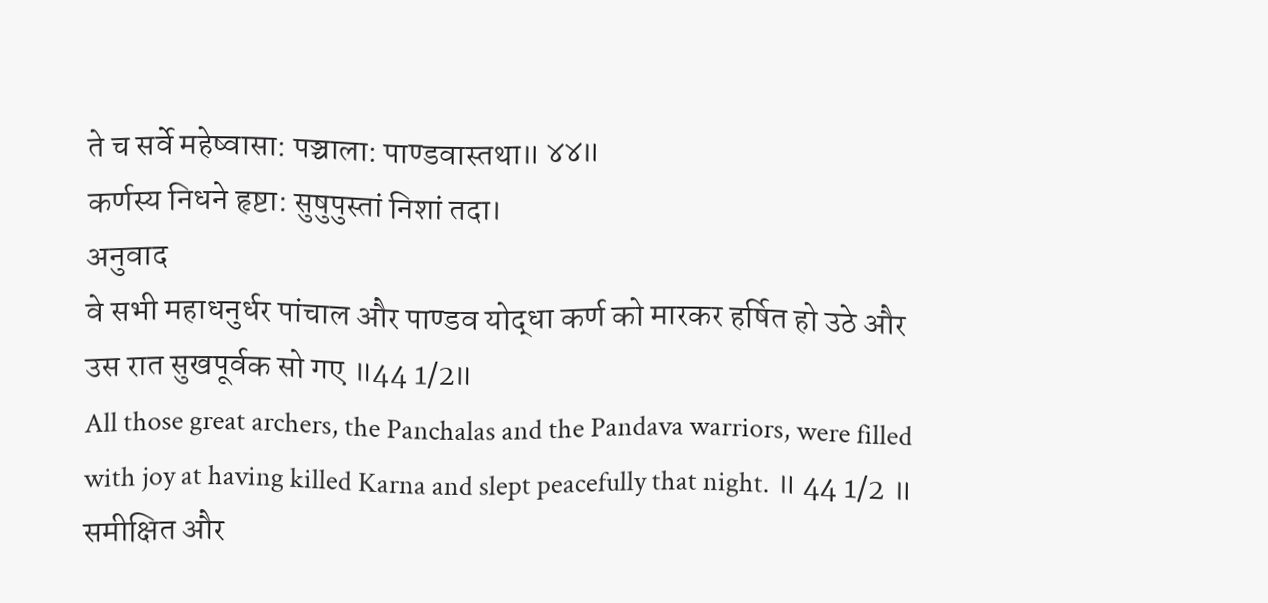ते च सर्वे महेष्वासा: पञ्चाला: पाण्डवास्तथा॥ ४४॥
कर्णस्य निधने हृष्टा: सुषुपुस्तां निशां तदा।
अनुवाद
वे सभी महाधनुर्धर पांचाल और पाण्डव योद्धा कर्ण को मारकर हर्षित हो उठे और उस रात सुखपूर्वक सो गए ॥44 1/2॥
All those great archers, the Panchalas and the Pandava warriors, were filled with joy at having killed Karna and slept peacefully that night. ॥ 44 1/2 ॥
समीक्षित और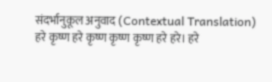संदर्भानुकूल अनुवाद (Contextual Translation)
हरे कृष्ण हरे कृष्ण कृष्ण कृष्ण हरे हरे। हरे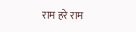राम हरे राम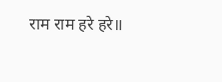राम राम हरे हरे॥